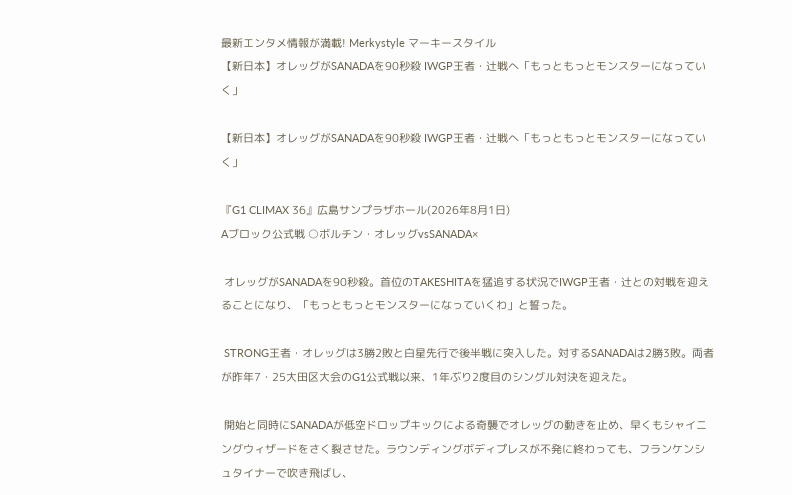最新エンタメ情報が満載! Merkystyle マーキースタイル
【新日本】オレッグがSANADAを90秒殺 IWGP王者・辻戦へ「もっともっとモンスターになっていく」

【新日本】オレッグがSANADAを90秒殺 IWGP王者・辻戦へ「もっともっとモンスターになっていく」

『G1 CLIMAX 36』広島サンプラザホール(2026年8月1日)
Aブロック公式戦 ○ボルチン・オレッグvsSANADA×

 オレッグがSANADAを90秒殺。首位のTAKESHITAを猛追する状況でIWGP王者・辻との対戦を迎えることになり、「もっともっとモンスターになっていくわ」と誓った。

 STRONG王者・オレッグは3勝2敗と白星先行で後半戦に突入した。対するSANADAは2勝3敗。両者が昨年7・25大田区大会のG1公式戦以来、1年ぶり2度目のシングル対決を迎えた。

 開始と同時にSANADAが低空ドロップキックによる奇襲でオレッグの動きを止め、早くもシャイニングウィザードをさく裂させた。ラウンディングボディプレスが不発に終わっても、フランケンシュタイナーで吹き飛ばし、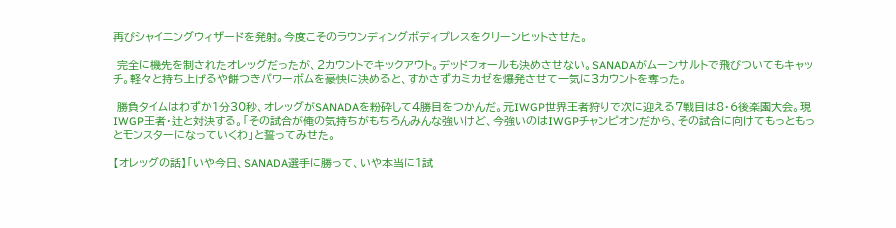再びシャイニングウィザードを発射。今度こそのラウンディングボディプレスをクリーンヒットさせた。

 完全に機先を制されたオレッグだったが、2カウントでキックアウト。デッドフォールも決めさせない。SANADAがムーンサルトで飛びついてもキャッチ。軽々と持ち上げるや餅つきパワーボムを豪快に決めると、すかさずカミカゼを爆発させて一気に3カウントを奪った。

 勝負タイムはわずか1分30秒、オレッグがSANADAを粉砕して4勝目をつかんだ。元IWGP世界王者狩りで次に迎える7戦目は8・6後楽園大会。現IWGP王者・辻と対決する。「その試合が俺の気持ちがもちろんみんな強いけど、今強いのはIWGPチャンピオンだから、その試合に向けてもっともっとモンスターになっていくわ」と誓ってみせた。

【オレッグの話】「いや今日、SANADA選手に勝って、いや本当に1試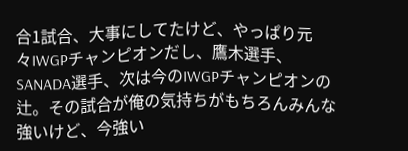合1試合、大事にしてたけど、やっぱり元々IWGPチャンピオンだし、鷹木選手、SANADA選手、次は今のIWGPチャンピオンの辻。その試合が俺の気持ちがもちろんみんな強いけど、今強い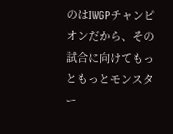のはIWGPチャンピオンだから、その試合に向けてもっともっとモンスター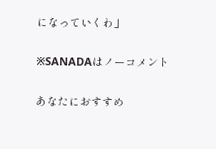になっていくわ」

※SANADAはノーコメント

あなたにおすすめ